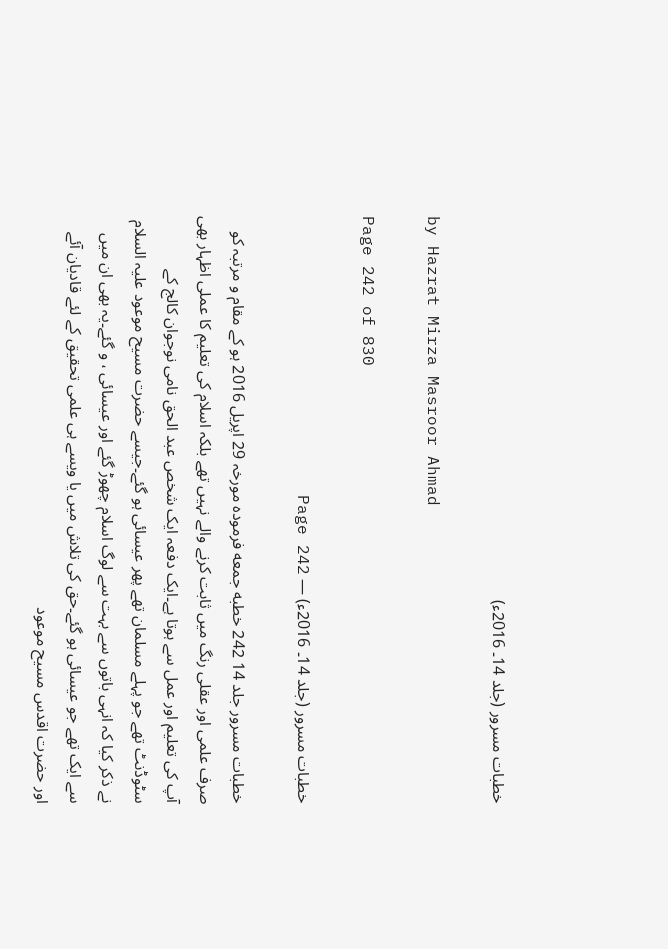خطبات مسرور (جلد 14۔ 2016ء)

by Hazrat Mirza Masroor Ahmad

Page 242 of 830

خطبات مسرور (جلد 14۔ 2016ء) — Page 242

خطبات مسرور جلد 14 242 خطبه جمعه فرمودہ مورخہ 29 اپریل 2016 ہو کے مقام و مرتبہ کو صرف علمی اور عقلی رنگ میں ثابت کرنے والے نہیں تھے بلکہ اسلام کی تعلیم کا عملی اظہار بھی آپ کی تعلیم اور عمل سے ہوتا ہے۔ایک دفعہ ایک شخص عبد الحق نامی نوجوان کالج کے سٹوڈنٹ تھے جو پہلے مسلمان تھے پھر عیسائی ہو گئے۔جیسے حضرت مسیح موعود علیہ السلام نے ذکر کیا کہ انہی باتوں سے بہت سے لوگ اسلام چھوڑ گئے اور عیسائی ، و گئے۔یہ بھی ان میں سے ایک تھے جو عیسائی ہو گئے۔حق کی تلاش میں یا ویسے ہی علمی تحقیق کے لئے قادیان آئے اور حضرت اقدس مسیح موعود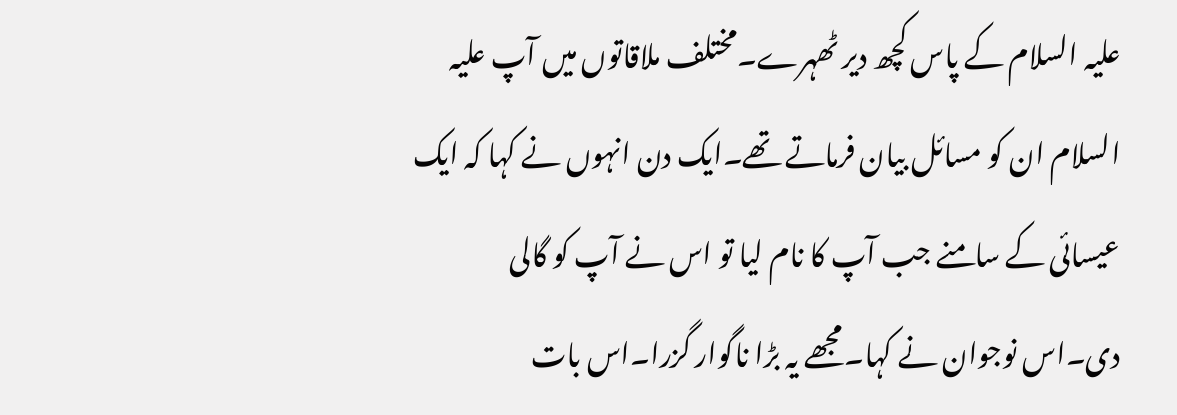علیہ السلام کے پاس کچھ دیر ٹھہرے۔مختلف ملاقاتوں میں آپ علیہ السلام ان کو مسائل بیان فرماتے تھے۔ایک دن انہوں نے کہا کہ ایک عیسائی کے سامنے جب آپ کا نام لیا تو اس نے آپ کو گالی دی۔اس نوجوان نے کہا۔مجھے یہ بڑا ناگوار گزرا۔اس بات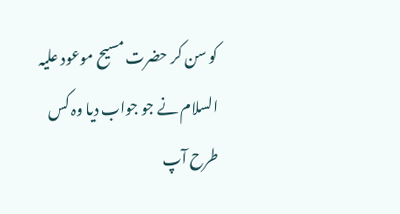کو سن کر حضرت مسیح موعود علیہ السلام نے جو جواب دیا وہ کس طرح آپ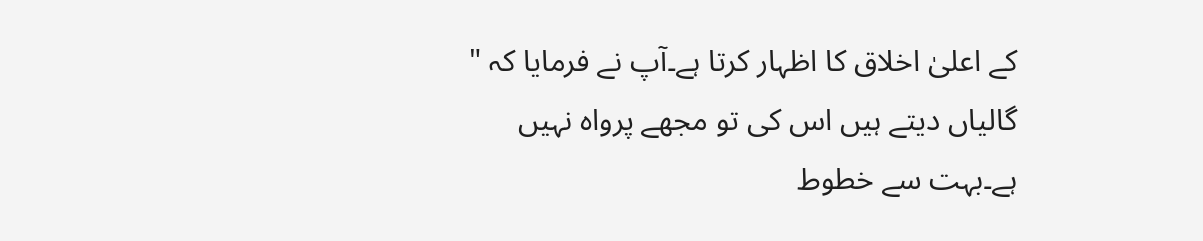کے اعلیٰ اخلاق کا اظہار کرتا ہے۔آپ نے فرمایا کہ " گالیاں دیتے ہیں اس کی تو مجھے پرواہ نہیں ہے۔بہت سے خطوط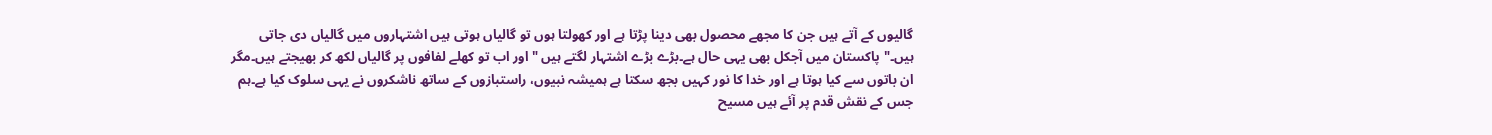گالیوں کے آتے ہیں جن کا مجھے محصول بھی دینا پڑتا ہے اور کھولتا ہوں تو گالیاں ہوتی ہیں اشتہاروں میں گالیاں دی جاتی ہیں۔"پاکستان میں آجکل بھی یہی حال ہے۔بڑے بڑے اشتہار لگتے ہیں " اور اب تو کھلے لفافوں پر گالیاں لکھ کر بھیجتے ہیں۔مگر ان باتوں سے کیا ہوتا ہے اور خدا کا نور کہیں بجھ سکتا ہے ہمیشہ نبیوں، راستبازوں کے ساتھ ناشکروں نے یہی سلوک کیا ہے۔ہم جس کے نقش قدم پر آئے ہیں مسیح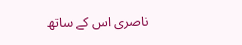ناصری اس کے ساتھ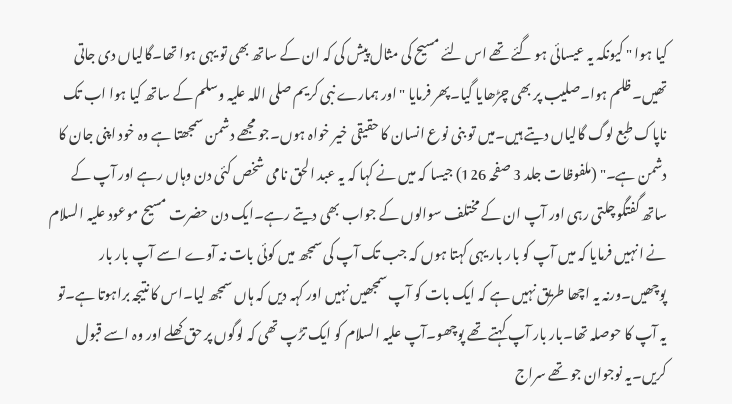کیا ہوا " کیونکہ یہ عیسائی ہو گئے تھے اس لئے مسیح کی مثال پیش کی کہ ان کے ساتھ بھی تو یہی ہوا تھا۔گالیاں دی جاتی تھیں۔ظلم ہوا۔صلیب پر بھی چڑھایا گیا۔پھر فرمایا " اور ہمارے نبی کریم صلی اللہ علیہ وسلم کے ساتھ کیا ہوا اب تک ناپاک طبع لوگ گالیاں دیتے ہیں۔میں تو بنی نوع انسان کا حقیقی خیر خواہ ہوں۔جو مجھے دشمن سمجھتا ہے وہ خود اپنی جان کا دشمن ہے۔" (ملفوظات جلد 3 صفحہ 126) جیسا کہ میں نے کہا کہ یہ عبد الحق نامی شخص کئی دن وہاں رہے اور آپ کے ساتھ گفتگو چلتی رہی اور آپ ان کے مختلف سوالوں کے جواب بھی دیتے رہے۔ایک دن حضرت مسیح موعود علیہ السلام نے انہیں فرمایا کہ میں آپ کو بار بار یہی کہتا ہوں کہ جب تک آپ کی سمجھ میں کوئی بات نہ آوے اسے آپ بار بار پوچھیں۔ورنہ یہ اچھا طریق نہیں ہے کہ ایک بات کو آپ سمجھیں نہیں اور کہہ دیں کہ ہاں سمجھ لیا۔اس کا نتیجہ براہوتا ہے۔تو یہ آپ کا حوصلہ تھا۔بار بار آپ کہتے تھے پوچھو۔آپ علیہ السلام کو ایک تڑپ تھی کہ لوگوں پر حق کھلے اور وہ اسے قبول کریں۔یہ نوجوان جو تھے سراج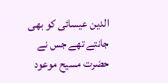الدین عیسائی کو بھی جانتے تھے جس نے حضرت مسیح موعود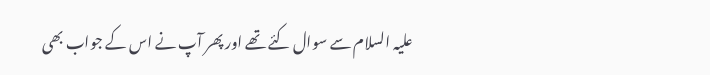علیہ السلام سے سوال کئے تھے اور پھر آپ نے اس کے جواب بھی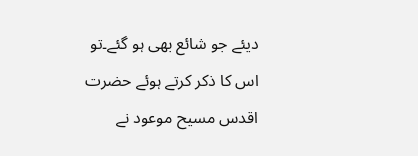دیئے جو شائع بھی ہو گئے۔تو اس کا ذکر کرتے ہوئے حضرت اقدس مسیح موعود نے